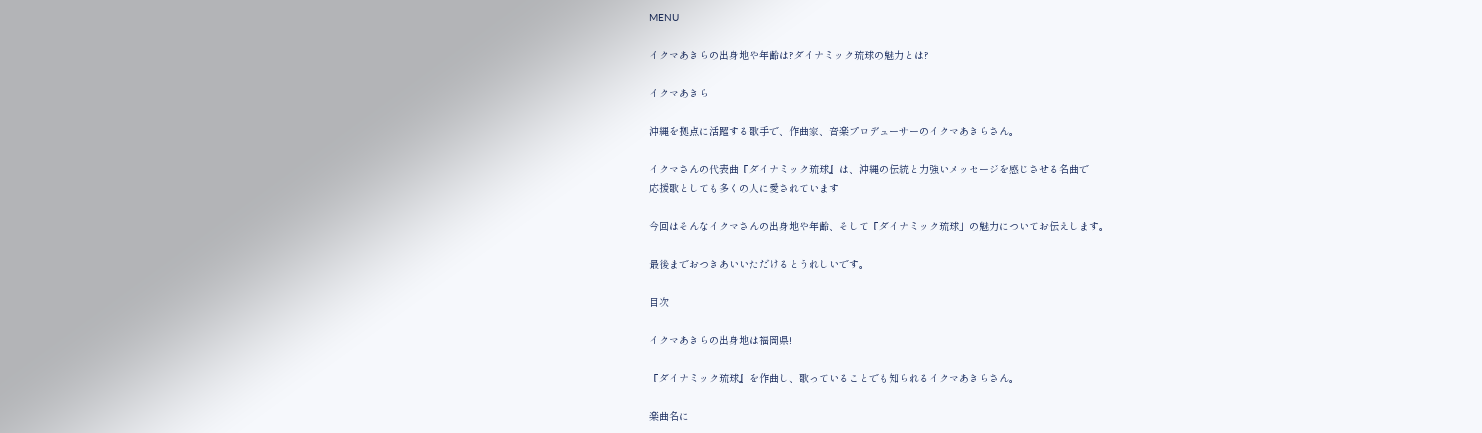MENU

イクマあきらの出身地や年齢は?ダイナミック琉球の魅力とは?

イクマあきら

沖縄を拠点に活躍する歌手で、作曲家、音楽プロデューサーのイクマあきらさん。

イクマさんの代表曲『ダイナミック琉球』は、沖縄の伝統と力強いメッセージを感じさせる名曲で
応援歌としても多くの人に愛されています

今回はそんなイクマさんの出身地や年齢、そして『ダイナミック琉球」の魅力についてお伝えします。

最後までおつきあいいただけるとうれしいです。

目次

イクマあきらの出身地は福岡県!

『ダイナミック琉球』を作曲し、歌っていることでも知られるイクマあきらさん。

楽曲名に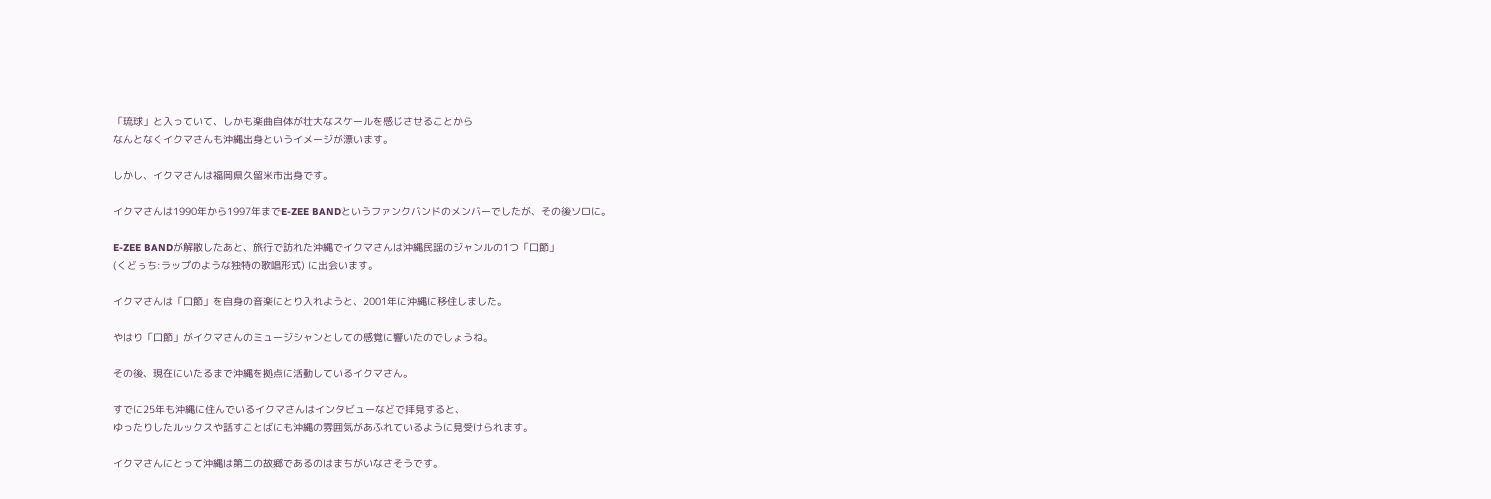「琉球」と入っていて、しかも楽曲自体が壮大なスケールを感じさせることから
なんとなくイクマさんも沖縄出身というイメージが漂います。

しかし、イクマさんは福岡県久留米市出身です。

イクマさんは1990年から1997年までE-ZEE BANDというファンクバンドのメンバーでしたが、その後ソロに。

E-ZEE BANDが解散したあと、旅行で訪れた沖縄でイクマさんは沖縄民謡のジャンルの1つ「口節」
(くどぅち:ラップのような独特の歌唱形式) に出会います。

イクマさんは「口節」を自身の音楽にとり入れようと、2001年に沖縄に移住しました。

やはり「口節」がイクマさんのミュージシャンとしての感覚に響いたのでしょうね。

その後、現在にいたるまで沖縄を拠点に活動しているイクマさん。

すでに25年も沖縄に住んでいるイクマさんはインタビューなどで拝見すると、
ゆったりしたルックスや話すことばにも沖縄の雰囲気があふれているように見受けられます。

イクマさんにとって沖縄は第二の故郷であるのはまちがいなさそうです。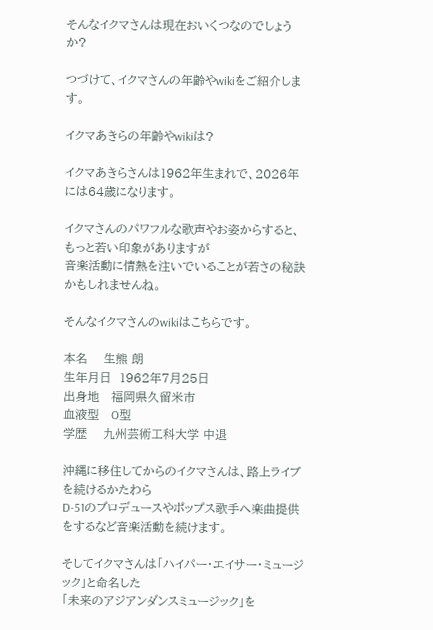そんなイクマさんは現在おいくつなのでしょうか?

つづけて、イクマさんの年齢やwikiをご紹介します。

イクマあきらの年齢やwikiは?

イクマあきらさんは1962年生まれで、2026年には64歳になります。

イクマさんのパワフルな歌声やお姿からすると、もっと若い印象がありますが
音楽活動に情熱を注いでいることが若さの秘訣かもしれませんね。

そんなイクマさんのwikiはこちらです。

本名    生熊 朗
生年月日  1962年7月25日
出身地   福岡県久留米市
血液型   O型
学歴    九州芸術工科大学 中退

沖縄に移住してからのイクマさんは、路上ライブを続けるかたわら
D-51のプロデュースやポップス歌手へ楽曲提供をするなど音楽活動を続けます。

そしてイクマさんは「ハイパー・エイサー・ミュージック」と命名した
「未来のアジアンダンスミュージック」を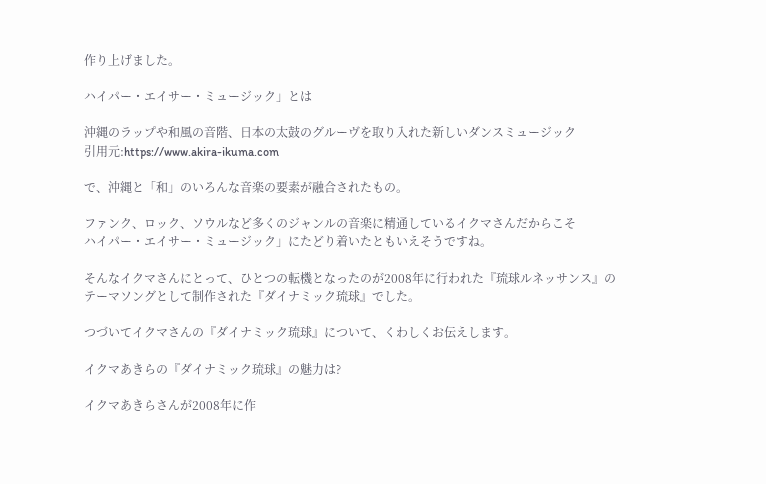作り上げました。

ハイパー・エイサー・ミュージック」とは

沖縄のラップや和風の音階、日本の太鼓のグルーヴを取り入れた新しいダンスミュージック
引用元:https://www.akira-ikuma.com

で、沖縄と「和」のいろんな音楽の要素が融合されたもの。

ファンク、ロック、ソウルなど多くのジャンルの音楽に精通しているイクマさんだからこそ
ハイパー・エイサー・ミュージック」にたどり着いたともいえそうですね。

そんなイクマさんにとって、ひとつの転機となったのが2008年に行われた『琉球ルネッサンス』の
テーマソングとして制作された『ダイナミック琉球』でした。

つづいてイクマさんの『ダイナミック琉球』について、くわしくお伝えします。

イクマあきらの『ダイナミック琉球』の魅力は?

イクマあきらさんが2008年に作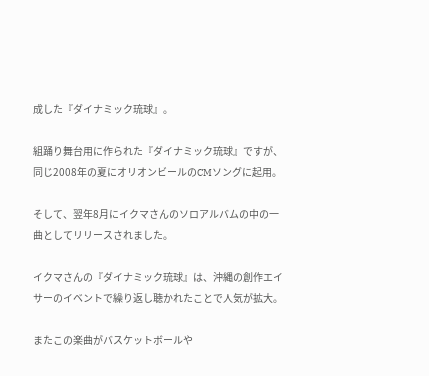成した『ダイナミック琉球』。

組踊り舞台用に作られた『ダイナミック琉球』ですが、同じ2008年の夏にオリオンビールのCMソングに起用。

そして、翌年8月にイクマさんのソロアルバムの中の一曲としてリリースされました。

イクマさんの『ダイナミック琉球』は、沖縄の創作エイサーのイベントで繰り返し聴かれたことで人気が拡大。

またこの楽曲がバスケットボールや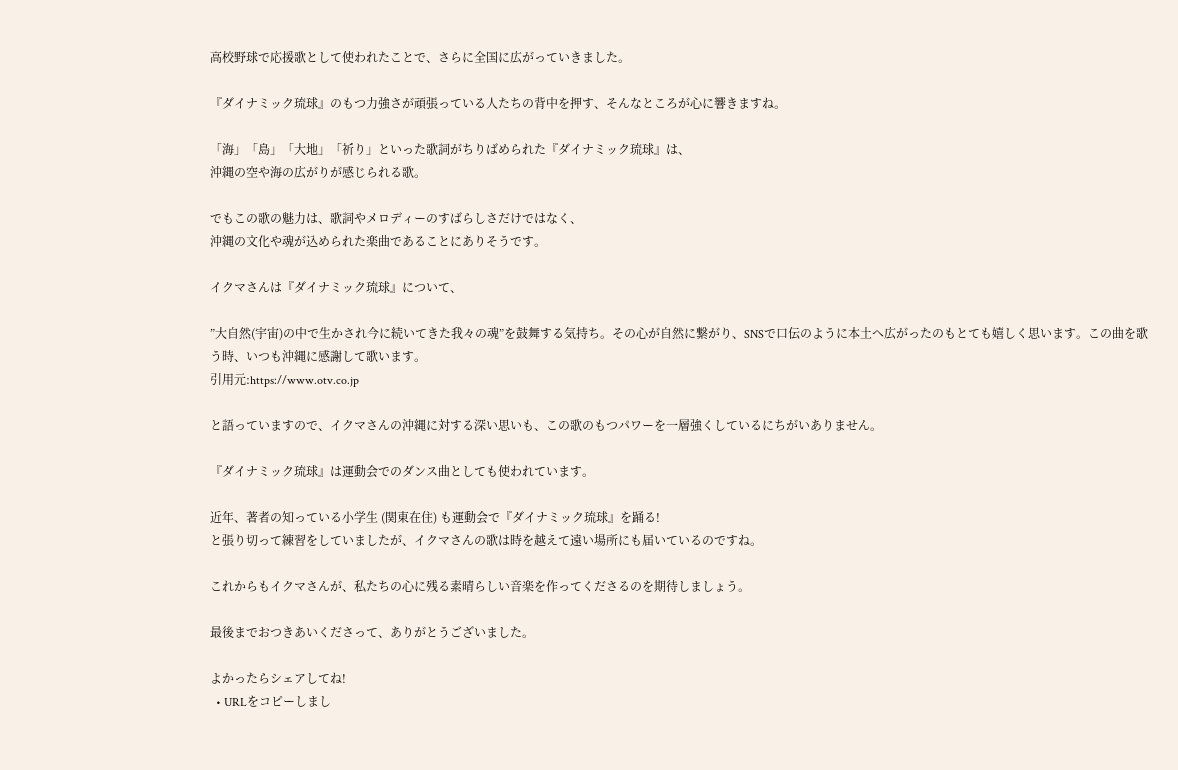高校野球で応援歌として使われたことで、さらに全国に広がっていきました。

『ダイナミック琉球』のもつ力強さが頑張っている人たちの背中を押す、そんなところが心に響きますね。

「海」「島」「大地」「祈り」といった歌詞がちりばめられた『ダイナミック琉球』は、
沖縄の空や海の広がりが感じられる歌。

でもこの歌の魅力は、歌詞やメロディーのすばらしさだけではなく、
沖縄の文化や魂が込められた楽曲であることにありそうです。

イクマさんは『ダイナミック琉球』について、

”大自然(宇宙)の中で生かされ今に続いてきた我々の魂”を鼓舞する気持ち。その心が自然に繋がり、SNSで口伝のように本土へ広がったのもとても嬉しく思います。この曲を歌う時、いつも沖縄に感謝して歌います。
引用元:https://www.otv.co.jp

と語っていますので、イクマさんの沖縄に対する深い思いも、この歌のもつパワーを一層強くしているにちがいありません。

『ダイナミック琉球』は運動会でのダンス曲としても使われています。

近年、著者の知っている小学生 (関東在住) も運動会で『ダイナミック琉球』を踊る!
と張り切って練習をしていましたが、イクマさんの歌は時を越えて遠い場所にも届いているのですね。

これからもイクマさんが、私たちの心に残る素晴らしい音楽を作ってくださるのを期待しましょう。

最後までおつきあいくださって、ありがとうございました。

よかったらシェアしてね!
  • URLをコピーしまし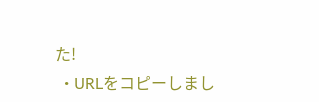た!
  • URLをコピーしまし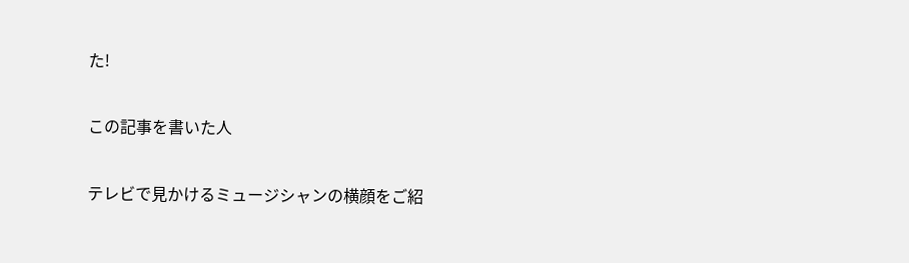た!

この記事を書いた人

テレビで見かけるミュージシャンの横顔をご紹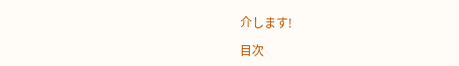介します!

目次